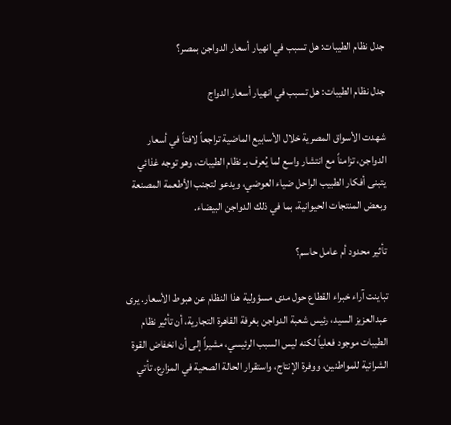جدل نظام الطيبات: هل تسبب في انهيار أسعار الدواجن بمصر؟

جدل نظام الطيبات: هل تسبب في انهيار أسعار الدواج

شهدت الأسواق المصرية خلال الأسابيع الماضية تراجعاً لافتاً في أسعار الدواجن، تزامناً مع انتشار واسع لما يُعرف بـ نظام الطيبات، وهو توجه غذائي يتبنى أفكار الطبيب الراحل ضياء العوضي، ويدعو لتجنب الأطعمة المصنعة وبعض المنتجات الحيوانية، بما في ذلك الدواجن البيضاء.

تأثير محدود أم عامل حاسم؟

تباينت آراء خبراء القطاع حول مدى مسؤولية هذا النظام عن هبوط الأسعار. يرى عبدالعزيز السيد، رئيس شعبة الدواجن بغرفة القاهرة التجارية، أن تأثير نظام الطيبات موجود فعلياً لكنه ليس السبب الرئيسي، مشيراً إلى أن انخفاض القوة الشرائية للمواطنين، ووفرة الإنتاج، واستقرار الحالة الصحية في المزارع، تأتي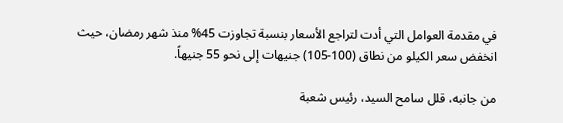في مقدمة العوامل التي أدت لتراجع الأسعار بنسبة تجاوزت 45% منذ شهر رمضان، حيث انخفض سعر الكيلو من نطاق (100-105) جنيهات إلى نحو 55 جنيهاً.

من جانبه، قلل سامح السيد، رئيس شعبة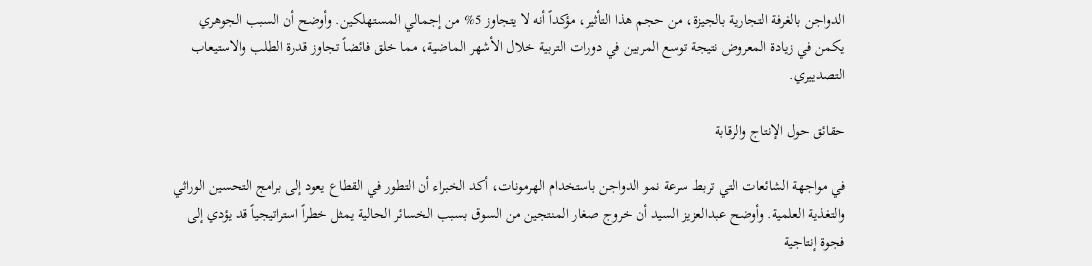الدواجن بالغرفة التجارية بالجيزة، من حجم هذا التأثير، مؤكداً أنه لا يتجاوز 5% من إجمالي المستهلكين. وأوضح أن السبب الجوهري يكمن في زيادة المعروض نتيجة توسع المربين في دورات التربية خلال الأشهر الماضية، مما خلق فائضاً تجاوز قدرة الطلب والاستيعاب التصدييري.

حقائق حول الإنتاج والرقابة

في مواجهة الشائعات التي تربط سرعة نمو الدواجن باستخدام الهرمونات، أكد الخبراء أن التطور في القطاع يعود إلى برامج التحسين الوراثي والتغذية العلمية. وأوضح عبدالعزيز السيد أن خروج صغار المنتجين من السوق بسبب الخسائر الحالية يمثل خطراً استراتيجياً قد يؤدي إلى فجوة إنتاجية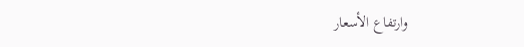وارتفاع الأسعار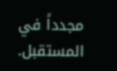مجدداً في المستقبل.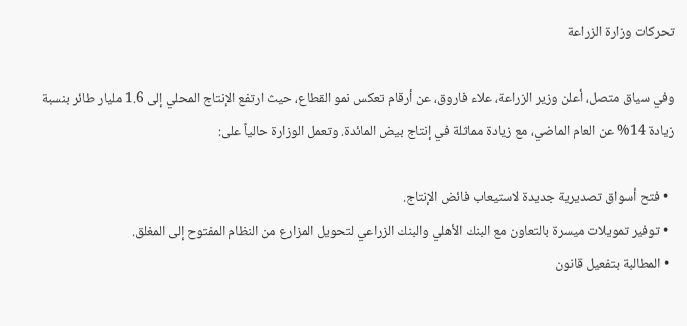تحركات وزارة الزراعة

وفي سياق متصل، أعلن وزير الزراعة، علاء فاروق، عن أرقام تعكس نمو القطاع، حيث ارتفع الإنتاج المحلي إلى 1.6 مليار طائر بنسبة زيادة 14% عن العام الماضي، مع زيادة مماثلة في إنتاج بيض المائدة. وتعمل الوزارة حالياً على:

  • فتح أسواق تصديرية جديدة لاستيعاب فائض الإنتاج.
  • توفير تمويلات ميسرة بالتعاون مع البنك الأهلي والبنك الزراعي لتحويل المزارع من النظام المفتوح إلى المغلق.
  • المطالبة بتفعيل قانون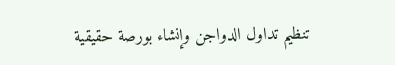تنظيم تداول الدواجن وإنشاء بورصة حقيقية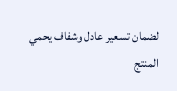لضمان تسعير عادل وشفاف يحمي المنتج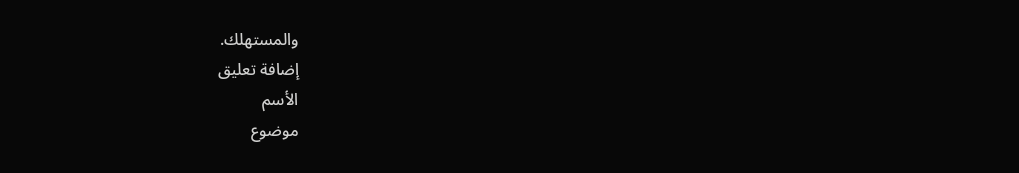والمستهلك.
إضافة تعليق
الأسم
موضوع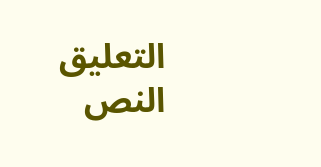التعليق
النص